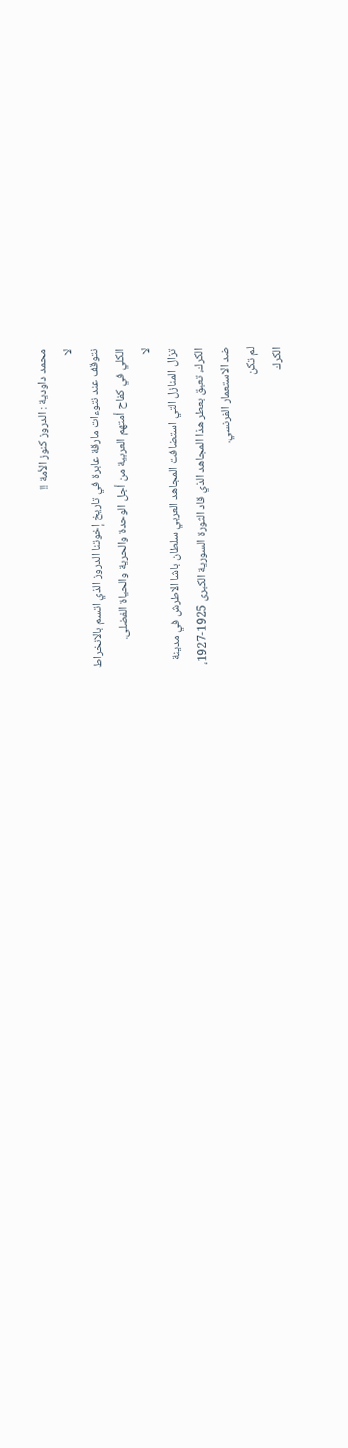محمد داودية : الدروز كنوز الأمة !!
لا
نتوقف عند نتوءات مارقة عابرة في تاريخ إخوتنا الدروز الذي اتسم بالانخراط
الكلي في كفاح أمتهم العربية من أجل الوحدة والحرية والحياة الفضلى.
لا
تزال المنازل التي استضافت المجاهد العربي سلطان باشا الاطرش في مدينة
الكرك، تعبق بعطر هذا المجاهد الذي قاد الثورة السورية الكبرى 1925-1927،
ضد الاستعمار الفرنسي.
لم تكن
الكرك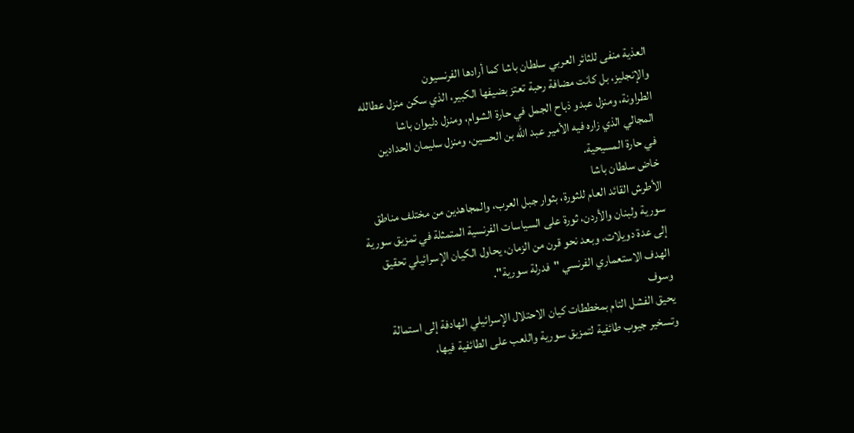العذية منفى للثائر العربي سلطان باشا كما أرادها الفرنسيون
والإنجليز، بل كانت مضافة رحبة تعتز بضيفها الكبير، الذي سكن منزل عطالله
الطراونة، ومنزل عبدو ذباح الجمل في حارة الشوام، ومنزل دليوان باشا
المجالي الذي زاره فيه الأمير عبد الله بن الحسين، ومنزل سليمان الحدادين
في حارة المسيحية.
خاض سلطان باشا
الأطرش القائد العام للثورة، بثوار جبل العرب، والمجاهدين من مختلف مناطق
سورية ولبنان والأردن، ثورة على السياسات الفرنسية المتمثلة في تمزيق سورية
إلى عدة دويلات، وبعد نحو قرن من الزمان، يحاول الكيان الإسرائيلي تحقيق
الهدف الاستعماري الفرنسي "فدرلة سورية".
وسوف
يحيق الفشل التام بمخططات كيان الاحتلال الإسرائيلي الهادفة إلى استمالة
وتسخير جيوب طائفية لتمزيق سورية واللعب على الطائفية فيها،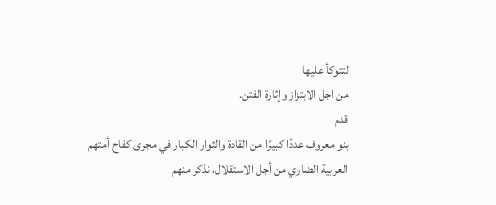لتتوكأ عليها
من اجل الابتزاز وإثارة الفتن.
قدم
بنو معروف عددًا كبيرًا من القادة والثوار الكبار في مجرى كفاح أمتهم
العربية الضاري من أجل الاستقلال، نذكر منهم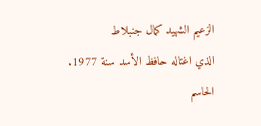الزعيم الشهيد كمال جنبلاط
الذي اغتاله حافظ الأسد سنة 1977.
الحاسم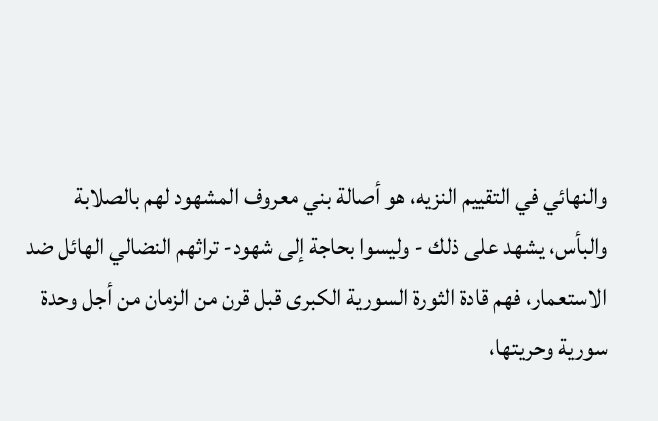والنهائي في التقييم النزيه، هو أصالة بني معروف المشهود لهم بالصلابة
والبأس، يشهد على ذلك - وليسوا بحاجة إلى شهود- تراثهم النضالي الهائل ضد
الاستعمار، فهم قادة الثورة السورية الكبرى قبل قرن من الزمان من أجل وحدة
سورية وحريتها،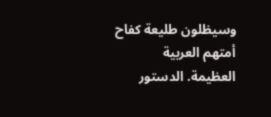وسيظلون طليعة كفاح أمتهم العربية العظيمة. الدستور